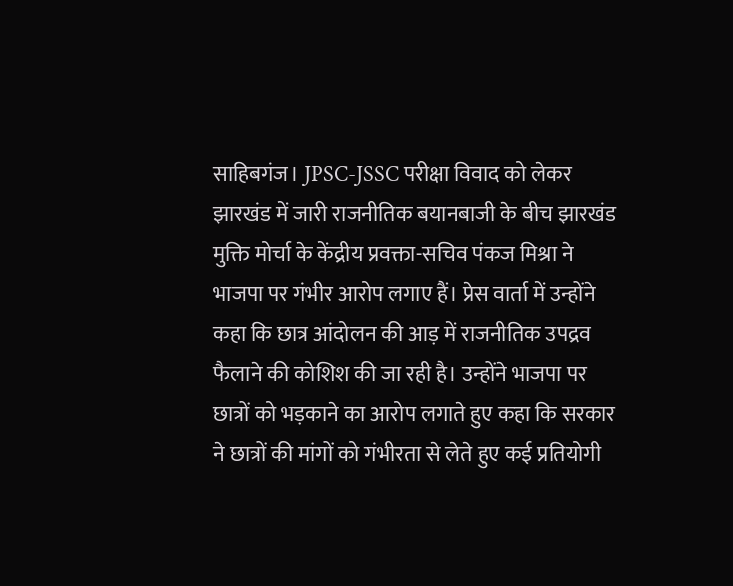साहिबगंज। JPSC-JSSC परीक्षा विवाद को लेकर झारखंड में जारी राजनीतिक बयानबाजी के बीच झारखंड मुक्ति मोर्चा के केंद्रीय प्रवक्ता-सचिव पंकज मिश्रा ने भाजपा पर गंभीर आरोप लगाए हैं। प्रेस वार्ता में उन्होंने कहा कि छात्र आंदोलन की आड़ में राजनीतिक उपद्रव फैलाने की कोशिश की जा रही है। उन्होंने भाजपा पर छात्रों को भड़काने का आरोप लगाते हुए कहा कि सरकार ने छात्रों की मांगों को गंभीरता से लेते हुए कई प्रतियोगी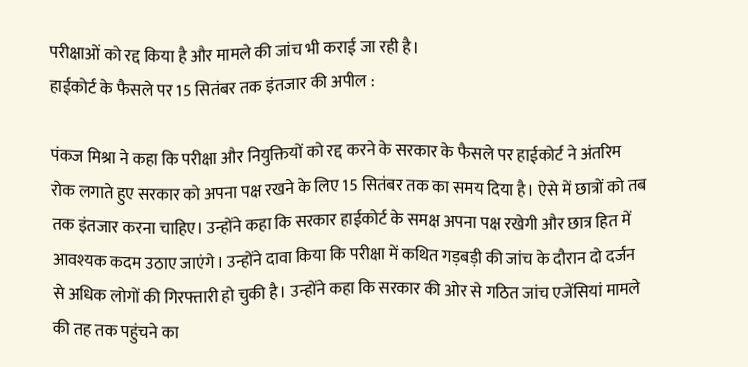परीक्षाओं को रद्द किया है और मामले की जांच भी कराई जा रही है।
हाईकोर्ट के फैसले पर 15 सितंबर तक इंतजार की अपील :

पंकज मिश्रा ने कहा कि परीक्षा और नियुक्तियों को रद्द करने के सरकार के फैसले पर हाईकोर्ट ने अंतरिम रोक लगाते हुए सरकार को अपना पक्ष रखने के लिए 15 सितंबर तक का समय दिया है। ऐसे में छात्रों को तब तक इंतजार करना चाहिए। उन्होंने कहा कि सरकार हाईकोर्ट के समक्ष अपना पक्ष रखेगी और छात्र हित में आवश्यक कदम उठाए जाएंगे। उन्होंने दावा किया कि परीक्षा में कथित गड़बड़ी की जांच के दौरान दो दर्जन से अधिक लोगों की गिरफ्तारी हो चुकी है। उन्होंने कहा कि सरकार की ओर से गठित जांच एजेंसियां मामले की तह तक पहुंचने का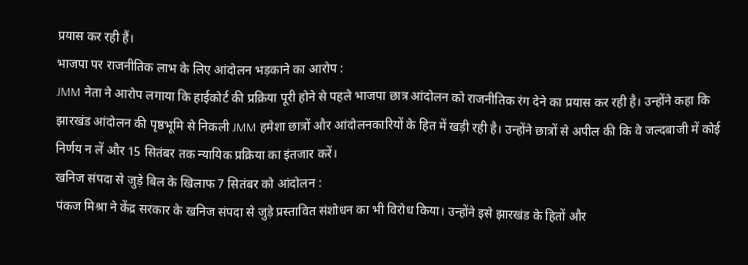प्रयास कर रही हैं।
भाजपा पर राजनीतिक लाभ के लिए आंदोलन भड़काने का आरोप :
JMM नेता ने आरोप लगाया कि हाईकोर्ट की प्रक्रिया पूरी होने से पहले भाजपा छात्र आंदोलन को राजनीतिक रंग देने का प्रयास कर रही है। उन्होंने कहा कि झारखंड आंदोलन की पृष्ठभूमि से निकली JMM हमेशा छात्रों और आंदोलनकारियों के हित में खड़ी रही है। उन्होंने छात्रों से अपील की कि वे जल्दबाजी में कोई निर्णय न लें और 15 सितंबर तक न्यायिक प्रक्रिया का इंतजार करें।
खनिज संपदा से जुड़े बिल के खिलाफ 7 सितंबर को आंदोलन :
पंकज मिश्रा ने केंद्र सरकार के खनिज संपदा से जुड़े प्रस्तावित संशोधन का भी विरोध किया। उन्होंने इसे झारखंड के हितों और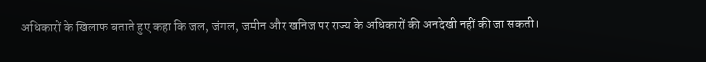अधिकारों के खिलाफ बताते हुए कहा कि जल, जंगल, जमीन और खनिज पर राज्य के अधिकारों की अनदेखी नहीं की जा सकती।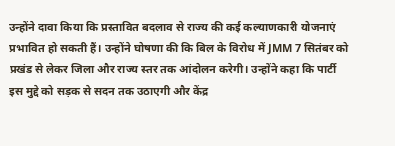उन्होंने दावा किया कि प्रस्तावित बदलाव से राज्य की कई कल्याणकारी योजनाएं प्रभावित हो सकती हैं। उन्होंने घोषणा की कि बिल के विरोध में JMM 7 सितंबर को प्रखंड से लेकर जिला और राज्य स्तर तक आंदोलन करेगी। उन्होंने कहा कि पार्टी इस मुद्दे को सड़क से सदन तक उठाएगी और केंद्र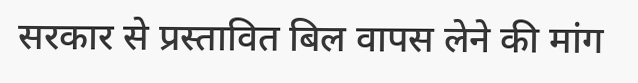सरकार से प्रस्तावित बिल वापस लेने की मांग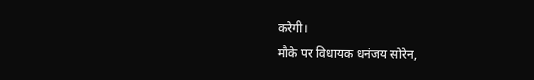करेगी।
मौके पर विधायक धनंजय सोरेन,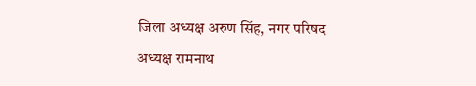जिला अध्यक्ष अरुण सिंह, नगर परिषद अध्यक्ष रामनाथ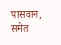पासवान, समेत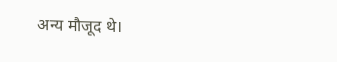अन्य मौजूद थे।